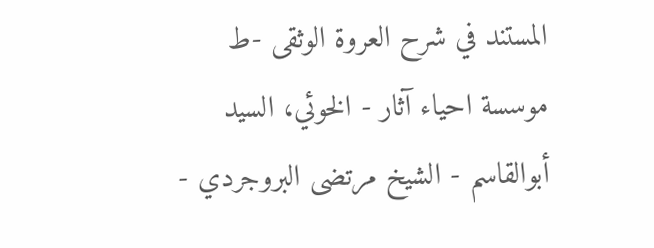المستند في شرح العروة الوثقى -ط موسسة احياء آثار - الخوئي، السيد أبوالقاسم - الشيخ مرتضى البروجردي -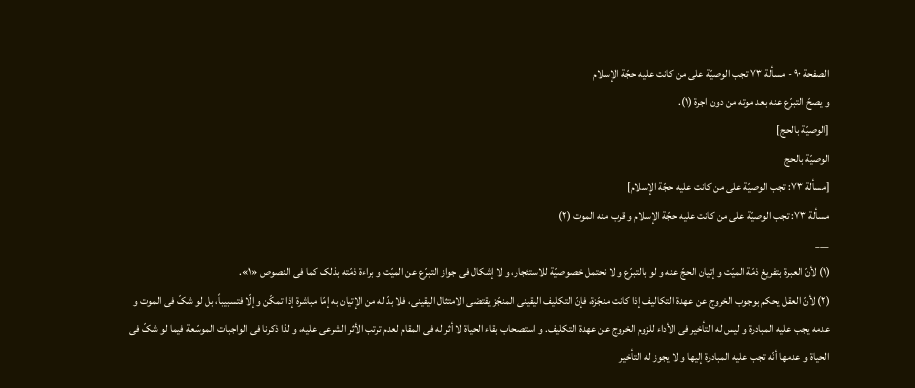الصفحة ٩٠ - مسألة ٧٣ تجب الوصیّة علی من کانت علیه حجّة الإسلام
و یصحّ التبرّع عنه بعد موته من دون اجرة (١).
[الوصیّة بالحج]
الوصیّة بالحج
[مسألة ٧٣: تجب الوصیّة علی من کانت علیه حجّة الإسلام]
مسألة ٧٣: تجب الوصیّة علی من کانت علیه حجّة الإسلام و قرب منه الموت (٢)
___
(١) لأنّ العبرة بتفریغ ذمّة المیّت و إتیان الحجّ عنه و لو بالتبرّع و لا نحتمل خصوصیّة للاستئجار، و لا إشکال فی جواز التبرّع عن المیّت و براءة ذمّته بذلک کما فی النصوص «١».
(٢) لأنّ العقل یحکم بوجوب الخروج عن عهدة التکالیف إذا کانت منجّزة، فإنّ التکلیف الیقینی المنجّز یقتضی الامتثال الیقینی، فلا بدّ له من الإتیان به إمّا مباشرة إذا تمکّن و إلّا فتسبیباً، بل لو شکّ فی الموت و عدمه یجب علیه المبادرة و لیس له التأخیر فی الأداء للزوم الخروج عن عهدة التکلیف. و استصحاب بقاء الحیاة لا أثر له فی المقام لعدم ترتب الأثر الشرعی علیه، و لذا ذکرنا فی الواجبات الموسّعة فیما لو شکّ فی الحیاة و عدمها أنّه تجب علیه المبادرة إلیها و لا یجوز له التأخیر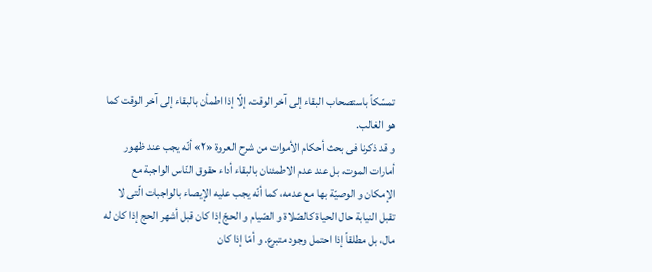تمسّکاً باستصحاب البقاء إلی آخر الوقت، إلّا إذا اطمأن بالبقاء إلی آخر الوقت کما هو الغالب.
و قد ذکرنا فی بحث أحکام الأموات من شرح العروة «٢» أنّه یجب عند ظهور أمارات الموت، بل عند عدم الاطمئنان بالبقاء أداء حقوق النّاس الواجبة مع الإمکان و الوصیّة بها مع عدمه، کما أنّه یجب علیه الإیصاء بالواجبات الّتی لا تقبل النیابة حال الحیاة کالصّلاة و الصّیام و الحجّ إذا کان قبل أشهر الحج إذا کان له مال، بل مطلقاً إذا احتمل وجود متبرع. و أمّا إذا کان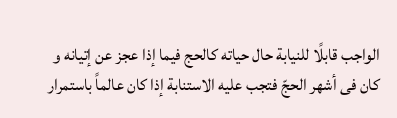الواجب قابلًا للنیابة حال حیاته کالحج فیما إذا عجز عن إتیانه و کان فی أشهر الحجّ فتجب علیه الاستنابة إذا کان عالماً باستمرار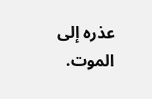عذره إلی الموت.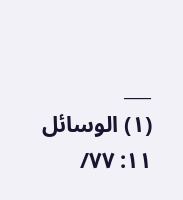___
(١) الوسائل ١١: ٧٧/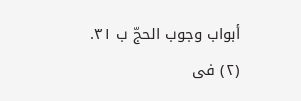أبواب وجوب الحجّ ب ٣١.
(٢) فی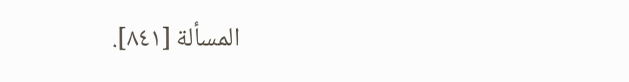المسألة [٨٤١].